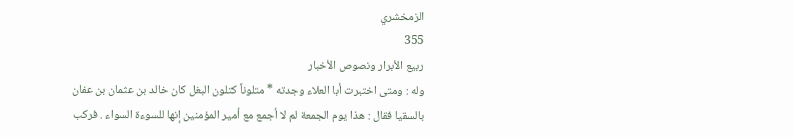الزمخشري
355
ربيع الأبرار ونصوص الأخبار
وله : ومتى اختبرت أبا العلاء وجدته * متلوناً كتلون البغل كان خالد بن عثمان بن عفان بالسقيا فقال : هذا يوم الجمعة لم لا أجمع مع أمير المؤمنين إنها للسوءة السواء . فركب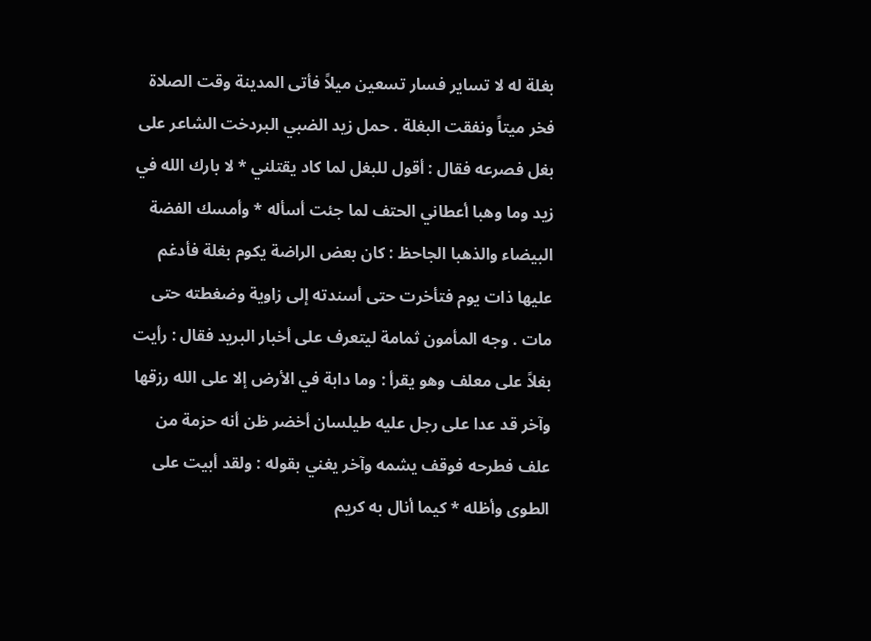بغلة له لا تساير فسار تسعين ميلاً فأتى المدينة وقت الصلاة فخر ميتاً ونفقت البغلة . حمل زيد الضبي البردخت الشاعر على بغل فصرعه فقال : أقول للبغل لما كاد يقتلني * لا بارك الله في زيد وما وهبا أعطاني الحتف لما جئت أسأله * وأمسك الفضة البيضاء والذهبا الجاحظ : كان بعض الراضة يكوم بغلة فأدغم عليها ذات يوم فتأخرت حتى أسندته إلى زاوية وضغطته حتى مات . وجه المأمون ثمامة ليتعرف على أخبار البريد فقال : رأيت بغلاً على معلف وهو يقرأ : وما دابة في الأرض إلا على الله رزقها وآخر قد عدا على رجل عليه طيلسان أخضر ظن أنه حزمة من علف فطرحه فوقف يشمه وآخر يغني بقوله : ولقد أبيت على الطوى وأظله * كيما أنال به كريم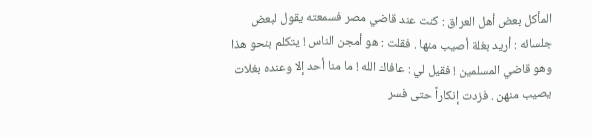المأكل بعض أهل العراق : كنت عند قاضي مصر فسمعته يقول لبعض جلسائه : أريد بغلة أصيب منها . فقلت : هو أمجن الناس ! يتكلم بنحو هذا وهو قاضي المسلمين ! فقيل لي : عافاك الله ! ما منا أحد إلا وعنده بغلات يصيب منهن . فزدت إنكاراً حتى فسر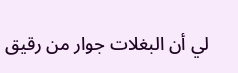لي أن البغلات جوار من رقيق